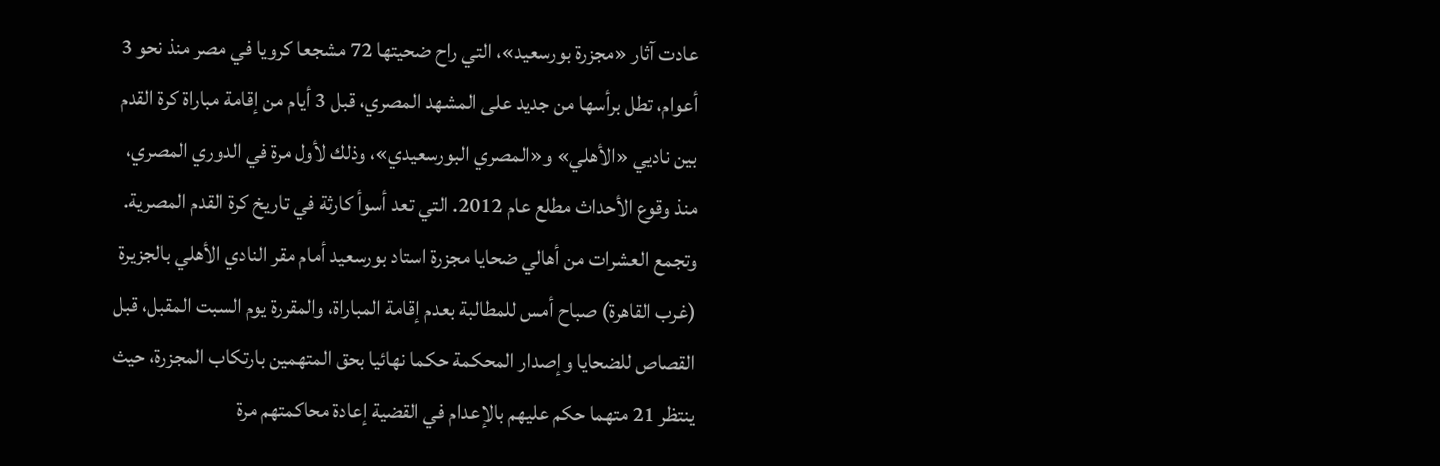عادت آثار «مجزرة بورسعيد»، التي راح ضحيتها 72 مشجعا كرويا في مصر منذ نحو 3 أعوام، تطل برأسها من جديد على المشهد المصري، قبل 3 أيام من إقامة مباراة كرة القدم بين ناديي «الأهلي» و«المصري البورسعيدي»، وذلك لأول مرة في الدوري المصري، منذ وقوع الأحداث مطلع عام 2012. التي تعد أسوأ كارثة في تاريخ كرة القدم المصرية.
وتجمع العشرات من أهالي ضحايا مجزرة استاد بورسعيد أمام مقر النادي الأهلي بالجزيرة (غرب القاهرة) صباح أمس للمطالبة بعدم إقامة المباراة، والمقررة يوم السبت المقبل، قبل القصاص للضحايا وإصدار المحكمة حكما نهائيا بحق المتهمين بارتكاب المجزرة، حيث ينتظر 21 متهما حكم عليهم بالإعدام في القضية إعادة محاكمتهم مرة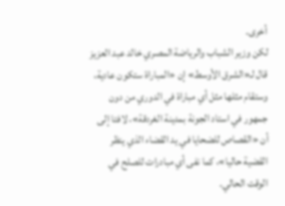أخرى.
لكن وزير الشباب والرياضة المصري خالد عبد العزيز قال لـ«الشرق الأوسط» إن «المباراة ستكون عادية، وستقام مثلها مثل أي مباراة في الدوري من دون جمهور في استاد الجونة بمدينة الغردقة»، لافتا إلى أن «القصاص للضحايا في يد القضاء الذي ينظر القضية حاليا»، كما نفى أي مبادرات للصلح في الوقت الحالي.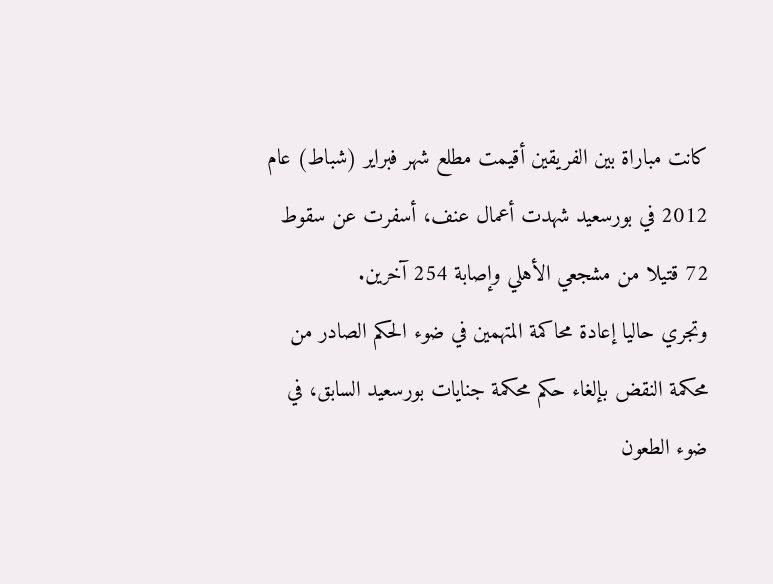كانت مباراة بين الفريقين أقيمت مطلع شهر فبراير (شباط) عام 2012 في بورسعيد شهدت أعمال عنف، أسفرت عن سقوط 72 قتيلا من مشجعي الأهلي وإصابة 254 آخرين.
وتجري حاليا إعادة محاكمة المتهمين في ضوء الحكم الصادر من محكمة النقض بإلغاء حكم محكمة جنايات بورسعيد السابق، في ضوء الطعون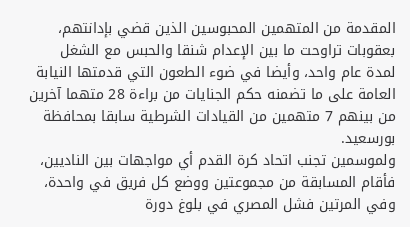المقدمة من المتهمين المحبوسين الذين قضي بإدانتهم، بعقوبات تراوحت ما بين الإعدام شنقا والحبس مع الشغل لمدة عام واحد، وأيضا في ضوء الطعون التي قدمتها النيابة العامة على ما تضمنه حكم الجنايات من براءة 28 متهما آخرين من بينهم 7 متهمين من القيادات الشرطية سابقا بمحافظة بورسعيد.
ولموسمين تجنب اتحاد كرة القدم أي مواجهات بين الناديين، فأقام المسابقة من مجموعتين ووضع كل فريق في واحدة، وفي المرتين فشل المصري في بلوغ دورة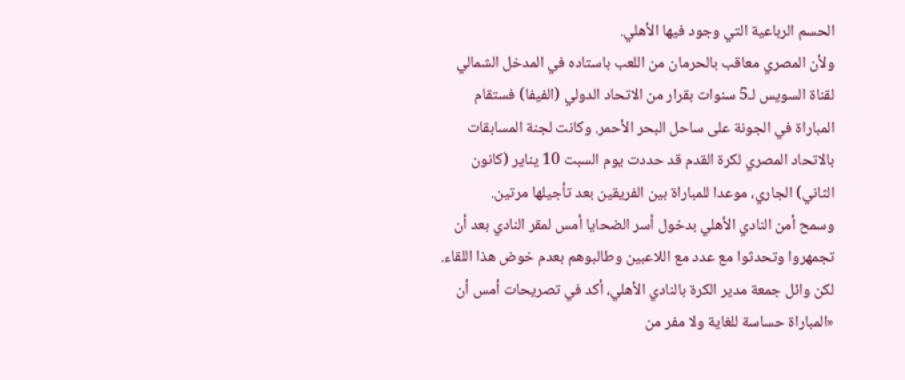الحسم الرباعية التي وجود فيها الأهلي.
ولأن المصري معاقب بالحرمان من اللعب باستاده في المدخل الشمالي لقناة السويس لـ5 سنوات بقرار من الاتحاد الدولي (الفيفا) فستقام المباراة في الجونة على ساحل البحر الأحمر. وكانت لجنة المسابقات بالاتحاد المصري لكرة القدم قد حددت يوم السبت 10 يناير (كانون الثاني) الجاري، موعدا للمباراة بين الفريقين بعد تأجيلها مرتين.
وسمح أمن النادي الأهلي بدخول أسر الضحايا أمس لمقر النادي بعد أن تجمهروا وتحدثوا مع عدد مع اللاعبين وطالبوهم بعدم خوض هذا اللقاء. لكن وائل جمعة مدير الكرة بالنادي الأهلي، أكد في تصريحات أمس أن «المباراة حساسة للغاية ولا مفر من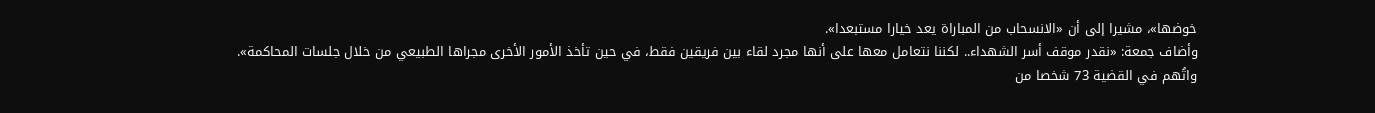خوضها»، مشيرا إلى أن «الانسحاب من المباراة يعد خيارا مستبعدا».
وأضاف جمعة: «نقدر موقف أسر الشهداء.. لكننا نتعامل معها على أنها مجرد لقاء بين فريقين فقط، في حين تأخذ الأمور الأخرى مجراها الطبيعي من خلال جلسات المحاكمة».
واتُهم في القضية 73 شخصا من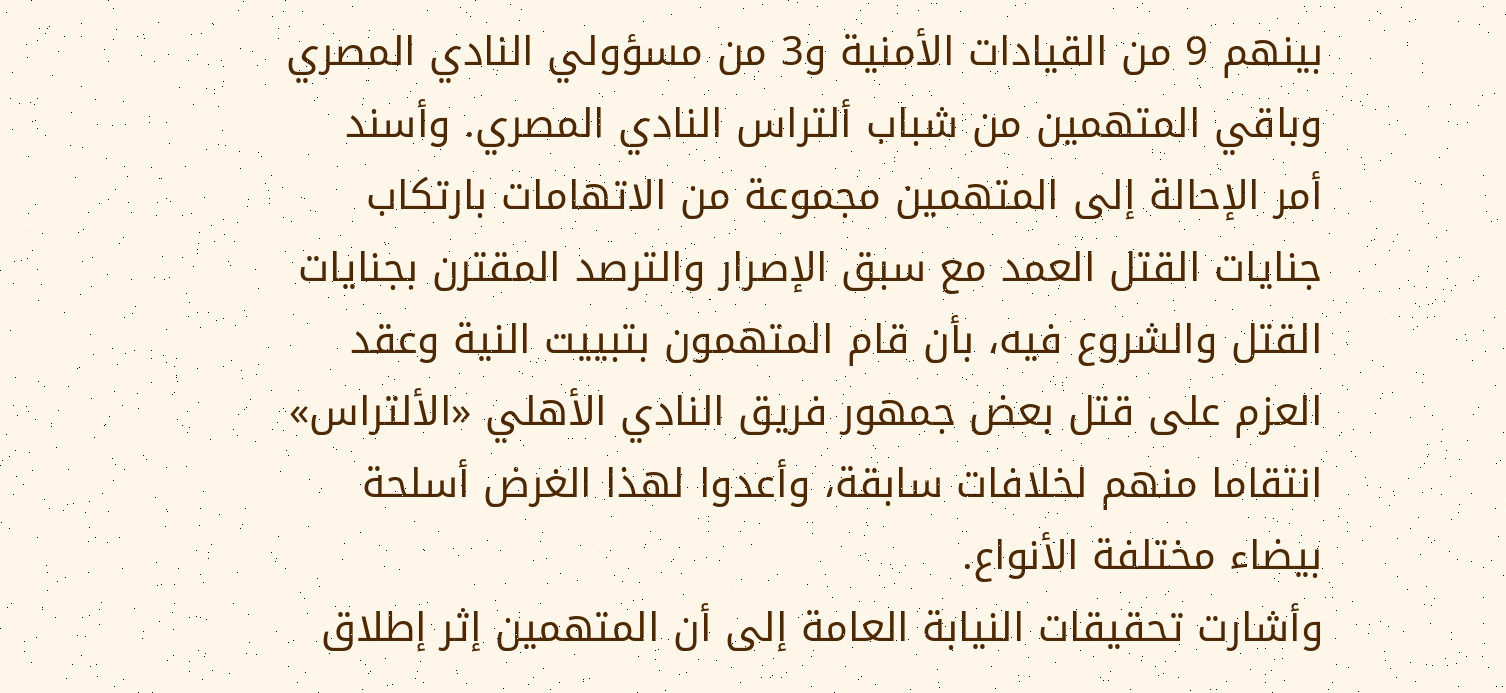بينهم 9 من القيادات الأمنية و3 من مسؤولي النادي المصري وباقي المتهمين من شباب ألتراس النادي المصري. وأسند أمر الإحالة إلى المتهمين مجموعة من الاتهامات بارتكاب جنايات القتل العمد مع سبق الإصرار والترصد المقترن بجنايات القتل والشروع فيه، بأن قام المتهمون بتبييت النية وعقد العزم على قتل بعض جمهور فريق النادي الأهلي «الألتراس» انتقاما منهم لخلافات سابقة، وأعدوا لهذا الغرض أسلحة بيضاء مختلفة الأنواع.
وأشارت تحقيقات النيابة العامة إلى أن المتهمين إثر إطلاق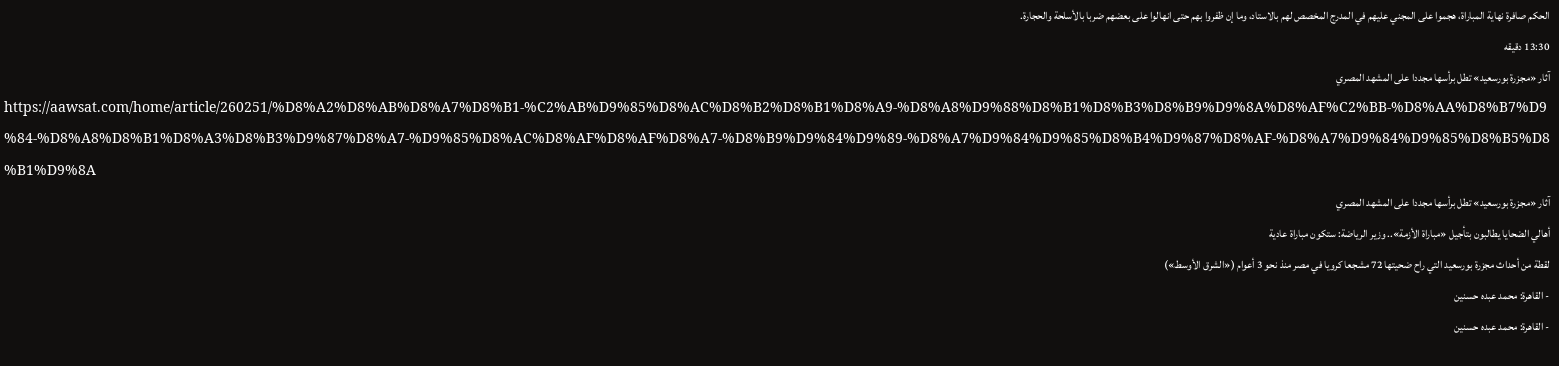الحكم صافرة نهاية المباراة، هجموا على المجني عليهم في المدرج المخصص لهم بالاستاد، وما إن ظفروا بهم حتى انهالوا على بعضهم ضربا بالأسلحة والحجارة.
13:30 دقيقه
آثار «مجزرة بورسعيد» تطل برأسها مجددا على المشهد المصري
https://aawsat.com/home/article/260251/%D8%A2%D8%AB%D8%A7%D8%B1-%C2%AB%D9%85%D8%AC%D8%B2%D8%B1%D8%A9-%D8%A8%D9%88%D8%B1%D8%B3%D8%B9%D9%8A%D8%AF%C2%BB-%D8%AA%D8%B7%D9%84-%D8%A8%D8%B1%D8%A3%D8%B3%D9%87%D8%A7-%D9%85%D8%AC%D8%AF%D8%AF%D8%A7-%D8%B9%D9%84%D9%89-%D8%A7%D9%84%D9%85%D8%B4%D9%87%D8%AF-%D8%A7%D9%84%D9%85%D8%B5%D8%B1%D9%8A
آثار «مجزرة بورسعيد» تطل برأسها مجددا على المشهد المصري
أهالي الضحايا يطالبون بتأجيل «مباراة الأزمة».. وزير الرياضة: ستكون مباراة عادية
لقطة من أحداث مجزرة بورسعيد التي راح ضحيتها 72 مشجعا كرويا في مصر منذ نحو 3 أعوام («الشرق الأوسط»)
- القاهرة: محمد عبده حسنين
- القاهرة: محمد عبده حسنين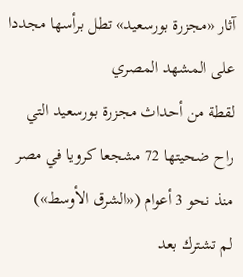آثار «مجزرة بورسعيد» تطل برأسها مجددا على المشهد المصري
لقطة من أحداث مجزرة بورسعيد التي راح ضحيتها 72 مشجعا كرويا في مصر منذ نحو 3 أعوام («الشرق الأوسط»)
لم تشترك بعد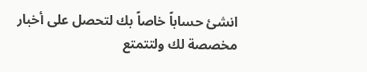انشئ حساباً خاصاً بك لتحصل على أخبار مخصصة لك ولتتمتع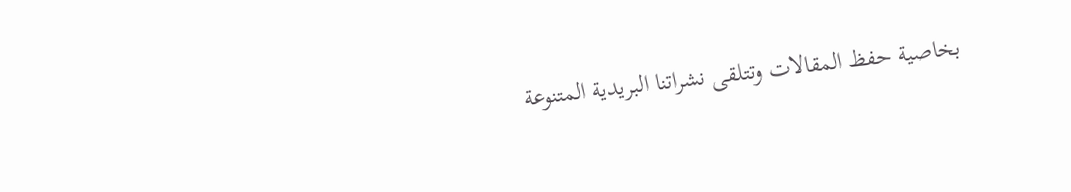بخاصية حفظ المقالات وتتلقى نشراتنا البريدية المتنوعة